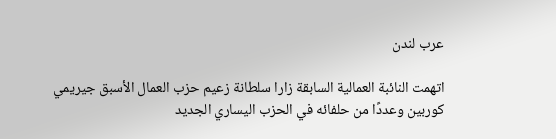عرب لندن

اتهمت النائبة العمالية السابقة زارا سلطانة زعيم حزب العمال الأسبق جيريمي كوربين وعددًا من حلفائه في الحزب اليساري الجديد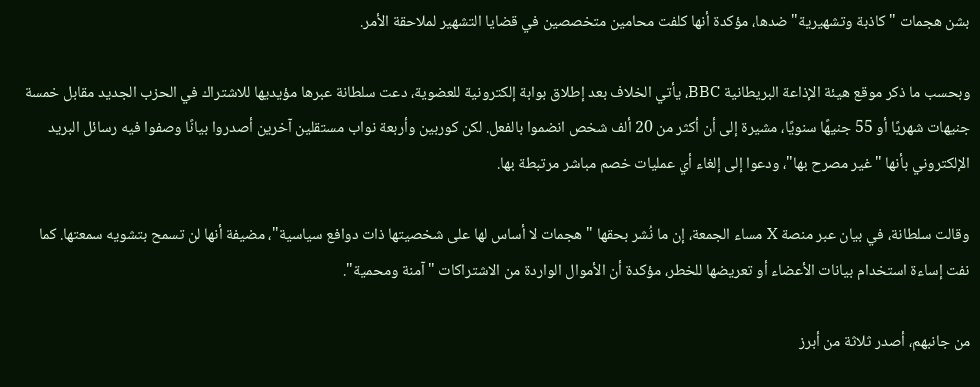بشن هجمات "كاذبة وتشهيرية" ضدها، مؤكدة أنها كلفت محامين متخصصين في قضايا التشهير لملاحقة الأمر.

وبحسب ما ذكر موقع هيئة الإذاعة البريطانية BBC، يأتي الخلاف بعد إطلاق بوابة إلكترونية للعضوية، دعت سلطانة عبرها مؤيديها للاشتراك في الحزب الجديد مقابل خمسة جنيهات شهريًا أو 55 جنيهًا سنويًا، مشيرة إلى أن أكثر من 20 ألف شخص انضموا بالفعل. لكن كوربين وأربعة نواب مستقلين آخرين أصدروا بيانًا وصفوا فيه رسائل البريد الإلكتروني بأنها "غير مصرح بها"، ودعوا إلى إلغاء أي عمليات خصم مباشر مرتبطة بها.

وقالت سلطانة، في بيان عبر منصة X مساء الجمعة، إن ما نُشر بحقها "هجمات لا أساس لها على شخصيتها ذات دوافع سياسية"، مضيفة أنها لن تسمح بتشويه سمعتها. كما نفت إساءة استخدام بيانات الأعضاء أو تعريضها للخطر، مؤكدة أن الأموال الواردة من الاشتراكات "آمنة ومحمية".

من جانبهم، أصدر ثلاثة من أبرز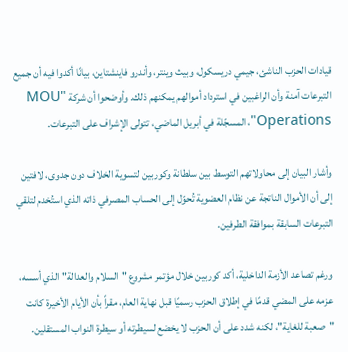قيادات الحزب الناشئ، جيمي دريسكول، وبيث وينتر، وأندرو فاينشتاين، بيانًا أكدوا فيه أن جميع التبرعات آمنة وأن الراغبين في استرداد أموالهم يمكنهم ذلك. وأوضحوا أن شركة "MOU Operations"، المسجّلة في أبريل الماضي، تتولى الإشراف على التبرعات.

وأشار البيان إلى محاولاتهم التوسط بين سلطانة وكوربين لتسوية الخلاف دون جدوى، لافتين إلى أن الأموال الناتجة عن نظام العضوية تُحوّل إلى الحساب المصرفي ذاته الذي استُخدم لتلقي التبرعات السابقة بموافقة الطرفين.

ورغم تصاعد الأزمة الداخلية، أكد كوربين خلال مؤتمر مشروع "السلام والعدالة" الذي أسسه، عزمه على المضي قدمًا في إطلاق الحزب رسميًا قبل نهاية العام، مقراً بأن الأيام الأخيرة كانت "صعبة للغاية"، لكنه شدد على أن الحزب لا يخضع لسيطرته أو سيطرة النواب المستقلين.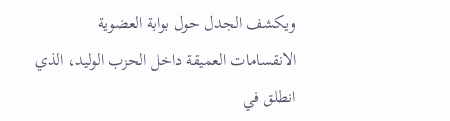ويكشف الجدل حول بوابة العضوية الانقسامات العميقة داخل الحزب الوليد، الذي انطلق في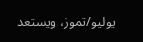يوليو/تموز، ويستعد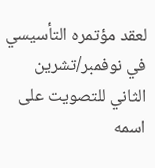لعقد مؤتمره التأسيسي في نوفمبر/تشرين الثاني للتصويت على اسمه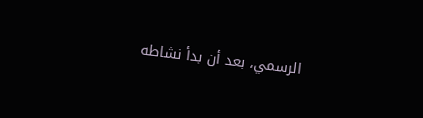الرسمي، بعد أن بدأ نشاطه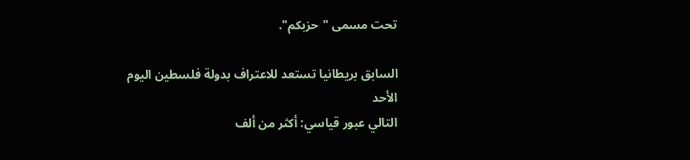تحت مسمى "حزبكم".

السابق بريطانيا تستعد للاعتراف بدولة فلسطين اليوم الأحد
التالي عبور قياسي: أكثر من ألف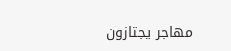مهاجر يجتازون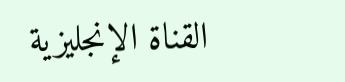القناة الإنجليزية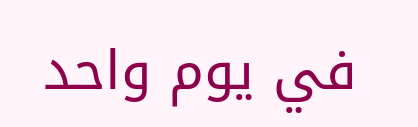في يوم واحد